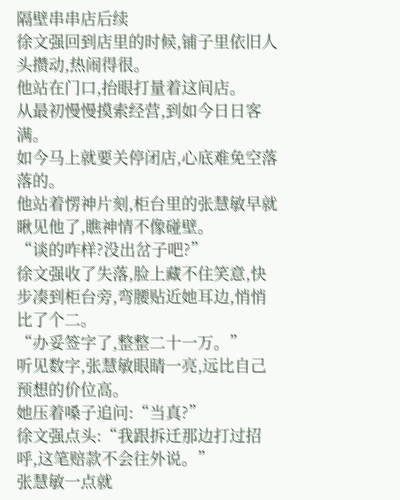隔壁串串店后续
徐文强回到店里的时候,铺子里依旧人头攒动,热闹得很。
他站在门口,抬眼打量着这间店。
从最初慢慢摸索经营,到如今日日客满。
如今马上就要关停闭店,心底难免空落落的。
他站着愣神片刻,柜台里的张慧敏早就瞅见他了,瞧神情不像碰壁。
“谈的咋样?没出岔子吧?”
徐文强收了失落,脸上藏不住笑意,快步凑到柜台旁,弯腰贴近她耳边,悄悄比了个二。
“办妥签字了,整整二十一万。”
听见数字,张慧敏眼睛一亮,远比自己预想的价位高。
她压着嗓子追问:“当真?”
徐文强点头:“我跟拆迁那边打过招呼,这笔赔款不会往外说。”
张慧敏一点就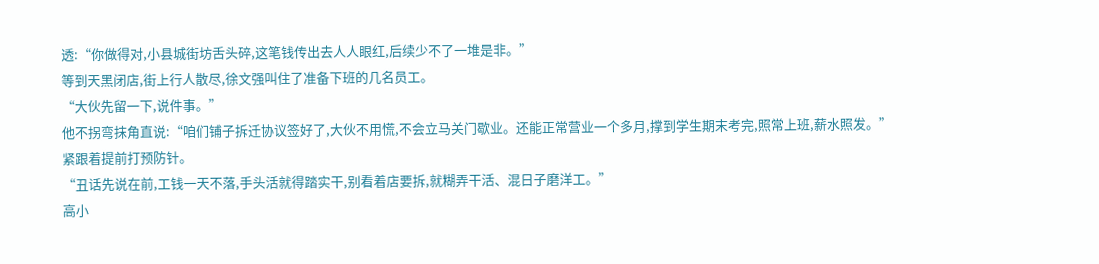透:“你做得对,小县城街坊舌头碎,这笔钱传出去人人眼红,后续少不了一堆是非。”
等到天黑闭店,街上行人散尽,徐文强叫住了准备下班的几名员工。
“大伙先留一下,说件事。”
他不拐弯抹角直说:“咱们铺子拆迁协议签好了,大伙不用慌,不会立马关门歇业。还能正常营业一个多月,撑到学生期末考完,照常上班,薪水照发。”
紧跟着提前打预防针。
“丑话先说在前,工钱一天不落,手头活就得踏实干,别看着店要拆,就糊弄干活、混日子磨洋工。”
高小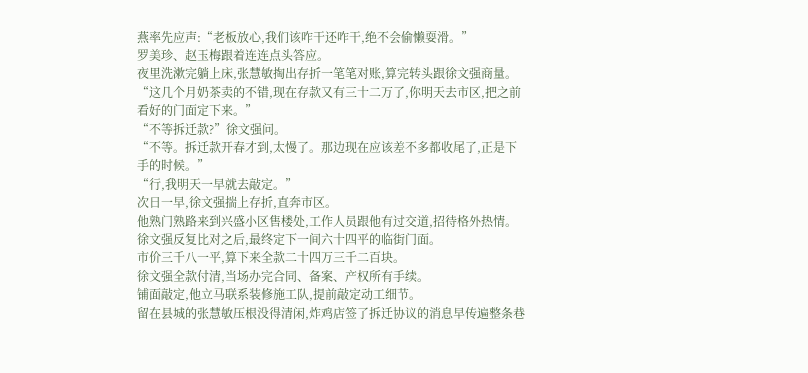燕率先应声:“老板放心,我们该咋干还咋干,绝不会偷懒耍滑。”
罗美珍、赵玉梅跟着连连点头答应。
夜里洗漱完躺上床,张慧敏掏出存折一笔笔对账,算完转头跟徐文强商量。
“这几个月奶茶卖的不错,现在存款又有三十二万了,你明天去市区,把之前看好的门面定下来。”
“不等拆迁款?”徐文强问。
“不等。拆迁款开春才到,太慢了。那边现在应该差不多都收尾了,正是下手的时候。”
“行,我明天一早就去敲定。”
次日一早,徐文强揣上存折,直奔市区。
他熟门熟路来到兴盛小区售楼处,工作人员跟他有过交道,招待格外热情。
徐文强反复比对之后,最终定下一间六十四平的临街门面。
市价三千八一平,算下来全款二十四万三千二百块。
徐文强全款付清,当场办完合同、备案、产权所有手续。
铺面敲定,他立马联系装修施工队,提前敲定动工细节。
留在县城的张慧敏压根没得清闲,炸鸡店签了拆迁协议的消息早传遍整条巷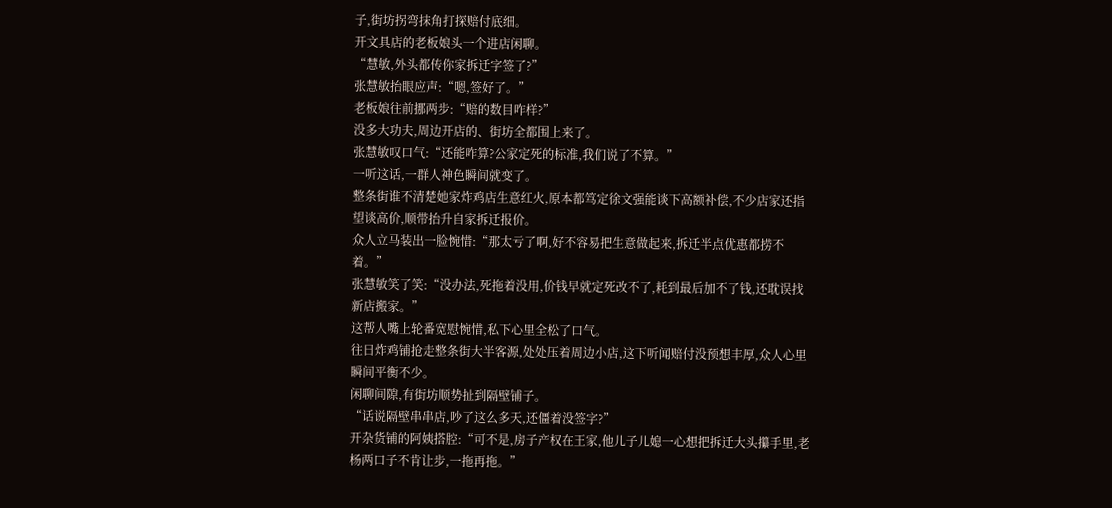子,街坊拐弯抹角打探赔付底细。
开文具店的老板娘头一个进店闲聊。
“慧敏,外头都传你家拆迁字签了?”
张慧敏抬眼应声:“嗯,签好了。”
老板娘往前挪两步:“赔的数目咋样?”
没多大功夫,周边开店的、街坊全都围上来了。
张慧敏叹口气:“还能咋算?公家定死的标准,我们说了不算。”
一听这话,一群人神色瞬间就变了。
整条街谁不清楚她家炸鸡店生意红火,原本都笃定徐文强能谈下高额补偿,不少店家还指望谈高价,顺带抬升自家拆迁报价。
众人立马装出一脸惋惜:“那太亏了啊,好不容易把生意做起来,拆迁半点优惠都捞不着。”
张慧敏笑了笑:“没办法,死拖着没用,价钱早就定死改不了,耗到最后加不了钱,还耽误找新店搬家。”
这帮人嘴上轮番宽慰惋惜,私下心里全松了口气。
往日炸鸡铺抢走整条街大半客源,处处压着周边小店,这下听闻赔付没预想丰厚,众人心里瞬间平衡不少。
闲聊间隙,有街坊顺势扯到隔壁铺子。
“话说隔壁串串店,吵了这么多天,还僵着没签字?”
开杂货铺的阿姨搭腔:“可不是,房子产权在王家,他儿子儿媳一心想把拆迁大头攥手里,老杨两口子不肯让步,一拖再拖。”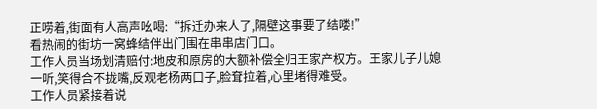正唠着,街面有人高声吆喝:“拆迁办来人了,隔壁这事要了结喽!”
看热闹的街坊一窝蜂结伴出门围在串串店门口。
工作人员当场划清赔付:地皮和原房的大额补偿全归王家产权方。王家儿子儿媳一听,笑得合不拢嘴,反观老杨两口子,脸耷拉着,心里堵得难受。
工作人员紧接着说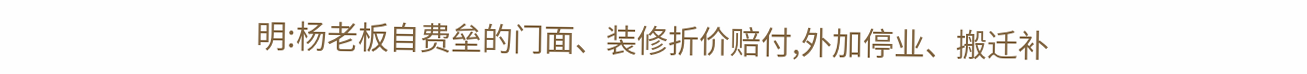明:杨老板自费垒的门面、装修折价赔付,外加停业、搬迁补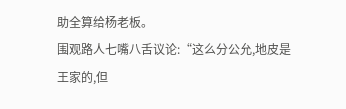助全算给杨老板。
围观路人七嘴八舌议论:“这么分公允,地皮是王家的,但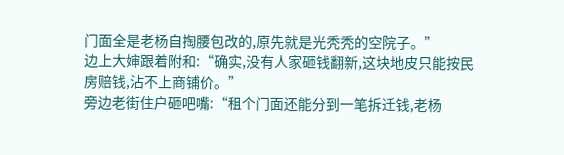门面全是老杨自掏腰包改的,原先就是光秃秃的空院子。”
边上大婶跟着附和:“确实,没有人家砸钱翻新,这块地皮只能按民房赔钱,沾不上商铺价。”
旁边老街住户砸吧嘴:“租个门面还能分到一笔拆迁钱,老杨